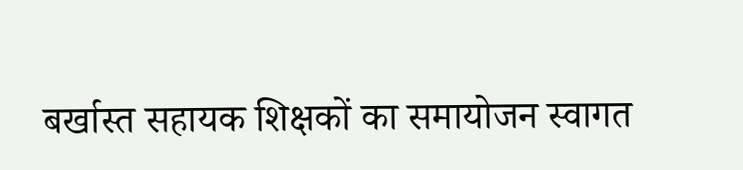बर्खास्त सहायक शिक्षकों का समायोजन स्वागत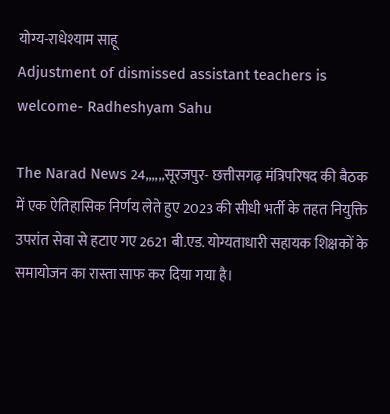योग्य-राधेश्याम साहू
Adjustment of dismissed assistant teachers is welcome- Radheshyam Sahu

The Narad News 24,,,,,,सूरजपुर- छत्तीसगढ़ मंत्रिपरिषद की बैठक में एक ऐतिहासिक निर्णय लेते हुए 2023 की सीधी भर्ती के तहत नियुक्ति उपरांत सेवा से हटाए गए 2621 बी.एड. योग्यताधारी सहायक शिक्षकों के समायोजन का रास्ता साफ कर दिया गया है।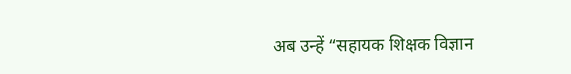अब उन्हें “सहायक शिक्षक विज्ञान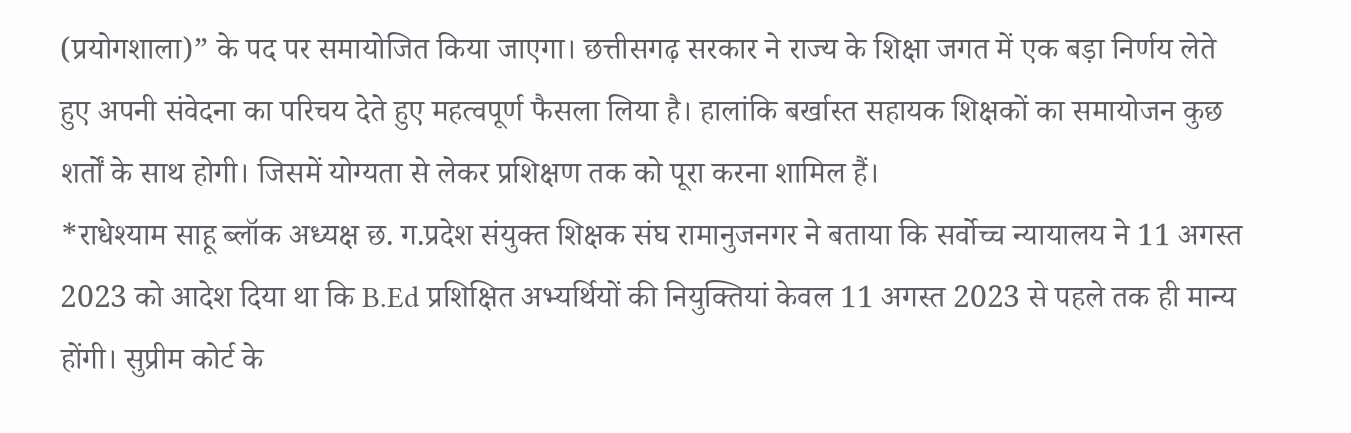(प्रयोगशाला)” के पद पर समायोजित किया जाएगा। छत्तीसगढ़ सरकार ने राज्य के शिक्षा जगत में एक बड़ा निर्णय लेते हुए अपनी संवेदना का परिचय देते हुए महत्वपूर्ण फैसला लिया है। हालांकि बर्खास्त सहायक शिक्षकों का समायोजन कुछ शर्तों के साथ होगी। जिसमें योग्यता से लेकर प्रशिक्षण तक को पूरा करना शामिल हैं।
*राधेश्याम साहू ब्लॉक अध्यक्ष छ. ग.प्रदेश संयुक्त शिक्षक संघ रामानुजनगर ने बताया कि सर्वोच्च न्यायालय ने 11 अगस्त 2023 को आदेश दिया था कि B.Ed प्रशिक्षित अभ्यर्थियों की नियुक्तियां केवल 11 अगस्त 2023 से पहले तक ही मान्य होंगी। सुप्रीम कोर्ट के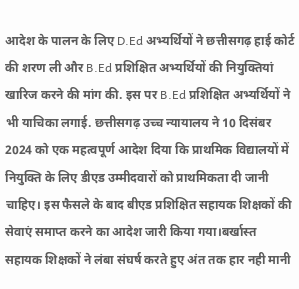आदेश के पालन के लिए D.Ed अभ्यर्थियों ने छत्तीसगढ़ हाई कोर्ट की शरण ली और B.Ed प्रशिक्षित अभ्यर्थियों की नियुक्तियां खारिज करने की मांग की. इस पर B.Ed प्रशिक्षित अभ्यर्थियों ने भी याचिका लगाई. छत्तीसगढ़ उच्च न्यायालय ने 10 दिसंबर 2024 को एक महत्वपूर्ण आदेश दिया कि प्राथमिक विद्यालयों में नियुक्ति के लिए डीएड उम्मीदवारों को प्राथमिकता दी जानी चाहिए। इस फैसले के बाद बीएड प्रशिक्षित सहायक शिक्षकों की सेवाएं समाप्त करने का आदेश जारी किया गया।बर्खास्त सहायक शिक्षकों ने लंबा संघर्ष करते हुए अंत तक हार नही मानी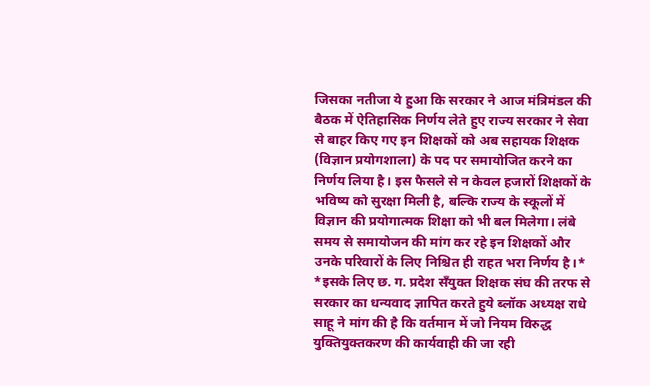जिसका नतीजा ये हुआ कि सरकार ने आज मंत्रिमंडल की बैठक में ऐतिहासिक निर्णय लेते हुए राज्य सरकार ने सेवा से बाहर किए गए इन शिक्षकों को अब सहायक शिक्षक (विज्ञान प्रयोगशाला) के पद पर समायोजित करने का निर्णय लिया है। इस फैसले से न केवल हजारों शिक्षकों के भविष्य को सुरक्षा मिली है, बल्कि राज्य के स्कूलों में विज्ञान की प्रयोगात्मक शिक्षा को भी बल मिलेगा। लंबे समय से समायोजन की मांग कर रहे इन शिक्षकों और उनके परिवारों के लिए निश्चित ही राहत भरा निर्णय है।*
*इसके लिए छ. ग. प्रदेश सँयुक्त शिक्षक संघ की तरफ से सरकार का धन्यवाद ज्ञापित करते हुये ब्लॉक अध्यक्ष राधे साहू ने मांग की है कि वर्तमान में जो नियम विरुद्ध युक्तियुक्तकरण की कार्यवाही की जा रही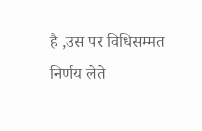है ,उस पर विधिसम्मत निर्णय लेते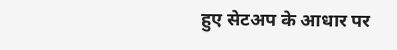हुए सेटअप के आधार पर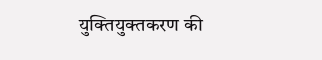युक्तियुक्तकरण की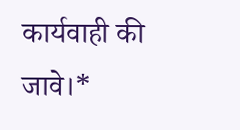कार्यवाही की जावे।*